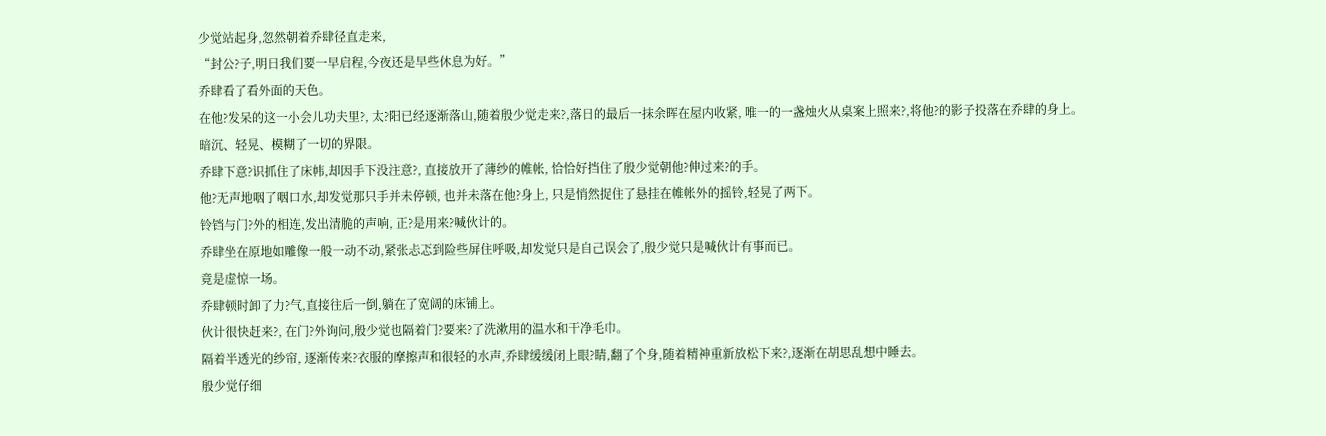少觉站起身,忽然朝着乔肆径直走来,
“封公?子,明日我们要一早启程,今夜还是早些休息为好。”
乔肆看了看外面的天色。
在他?发呆的这一小会儿功夫里?, 太?阳已经逐渐落山,随着殷少觉走来?,落日的最后一抹余晖在屋内收紧, 唯一的一盏烛火从桌案上照来?,将他?的影子投落在乔肆的身上。
暗沉、轻晃、模糊了一切的界限。
乔肆下意?识抓住了床帏,却因手下没注意?, 直接放开了薄纱的帷帐, 恰恰好挡住了殷少觉朝他?伸过来?的手。
他?无声地咽了咽口水,却发觉那只手并未停顿, 也并未落在他?身上, 只是悄然捉住了悬挂在帷帐外的摇铃,轻晃了两下。
铃铛与门?外的相连,发出清脆的声响, 正?是用来?喊伙计的。
乔肆坐在原地如雕像一般一动不动,紧张忐忑到险些屏住呼吸,却发觉只是自己误会了,殷少觉只是喊伙计有事而已。
竟是虚惊一场。
乔肆顿时卸了力?气,直接往后一倒,躺在了宽阔的床铺上。
伙计很快赶来?, 在门?外询问,殷少觉也隔着门?要来?了洗漱用的温水和干净毛巾。
隔着半透光的纱帘, 逐渐传来?衣服的摩擦声和很轻的水声,乔肆缓缓闭上眼?睛,翻了个身,随着精神重新放松下来?,逐渐在胡思乱想中睡去。
殷少觉仔细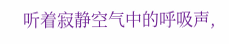听着寂静空气中的呼吸声,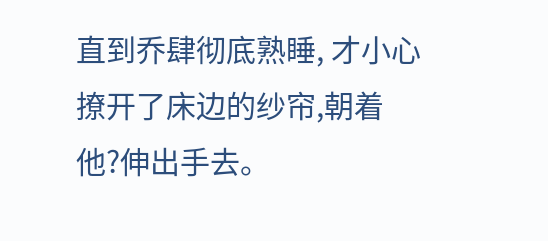直到乔肆彻底熟睡, 才小心撩开了床边的纱帘,朝着他?伸出手去。